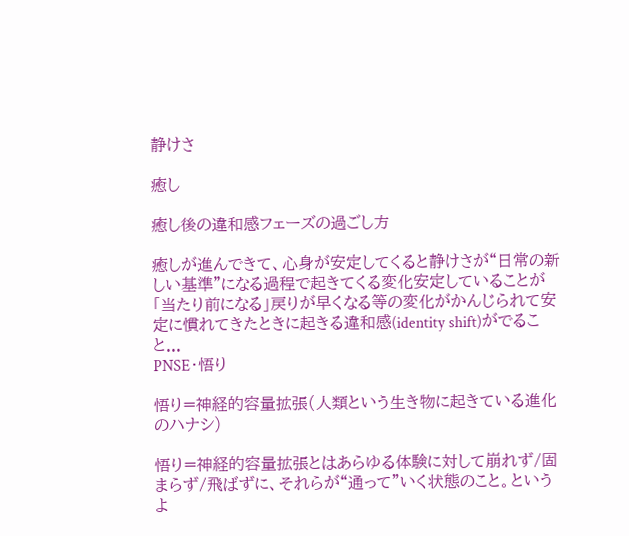静けさ

癒し

癒し後の違和感フェーズの過ごし方

癒しが進んできて、心身が安定してくると静けさが“日常の新しい基準”になる過程で起きてくる変化安定していることが「当たり前になる」戻りが早くなる等の変化がかんじられて安定に慣れてきたときに起きる違和感(identity shift)がでること...
PNSE・悟り

悟り=神経的容量拡張(人類という生き物に起きている進化のハナシ)

悟り=神経的容量拡張とはあらゆる体験に対して崩れず/固まらず/飛ばずに、それらが“通って”いく状態のこと。というよ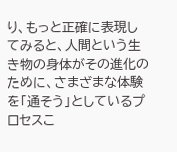り、もっと正確に表現してみると、人間という生き物の身体がその進化のために、さまざまな体験を「通そう」としているプロセスこ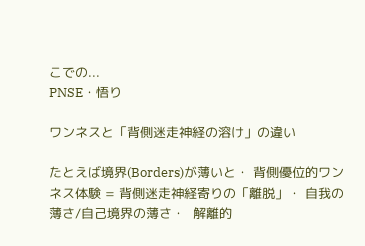こでの...
PNSE・悟り

ワンネスと「背側迷走神経の溶け」の違い

たとえば境界(Borders)が薄いと・ 背側優位的ワンネス体験 = 背側迷走神経寄りの「離脱」・ 自我の薄さ/自己境界の薄さ・  解離的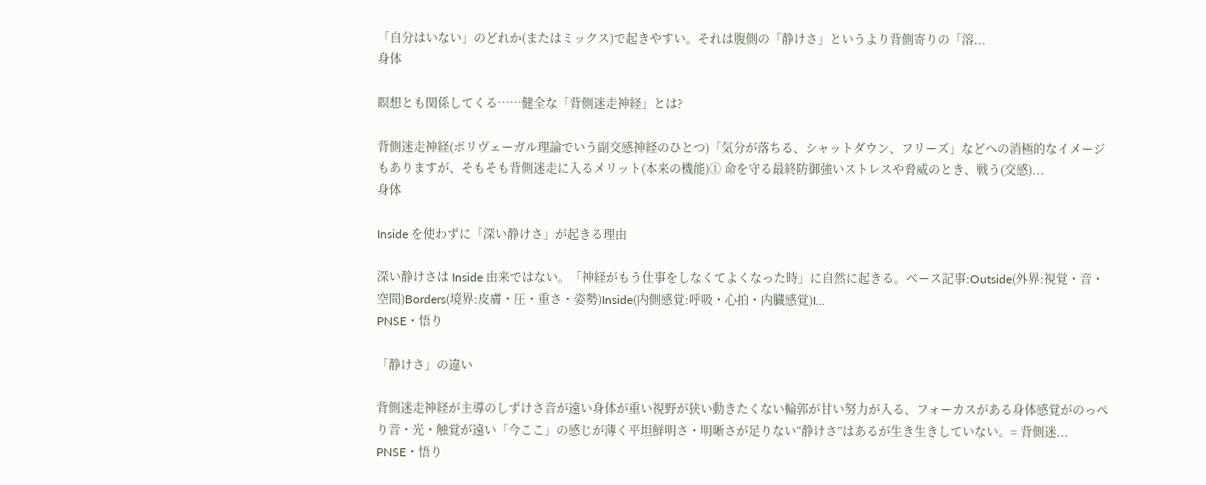「自分はいない」のどれか(またはミックス)で起きやすい。それは腹側の「静けさ」というより背側寄りの「溶...
身体

瞑想とも関係してくる……健全な「背側迷走神経」とは?

背側迷走神経(ポリヴェーガル理論でいう副交感神経のひとつ)「気分が落ちる、シャットダウン、フリーズ」などへの消極的なイメージもありますが、そもそも背側迷走に入るメリット(本来の機能)① 命を守る最終防御強いストレスや脅威のとき、戦う(交感)...
身体

Inside を使わずに「深い静けさ」が起きる理由

深い静けさは Inside 由来ではない。「神経がもう仕事をしなくてよくなった時」に自然に起きる。ベース記事:Outside(外界:視覚・音・空間)Borders(境界:皮膚・圧・重さ・姿勢)Inside(内側感覚:呼吸・心拍・内臓感覚)I...
PNSE・悟り

「静けさ」の違い

背側迷走神経が主導のしずけさ音が遠い身体が重い視野が狭い動きたくない輪郭が甘い努力が入る、フォーカスがある身体感覚がのっぺり音・光・触覚が遠い「今ここ」の感じが薄く平坦鮮明さ・明晰さが足りない“静けさ”はあるが生き生きしていない。= 背側迷...
PNSE・悟り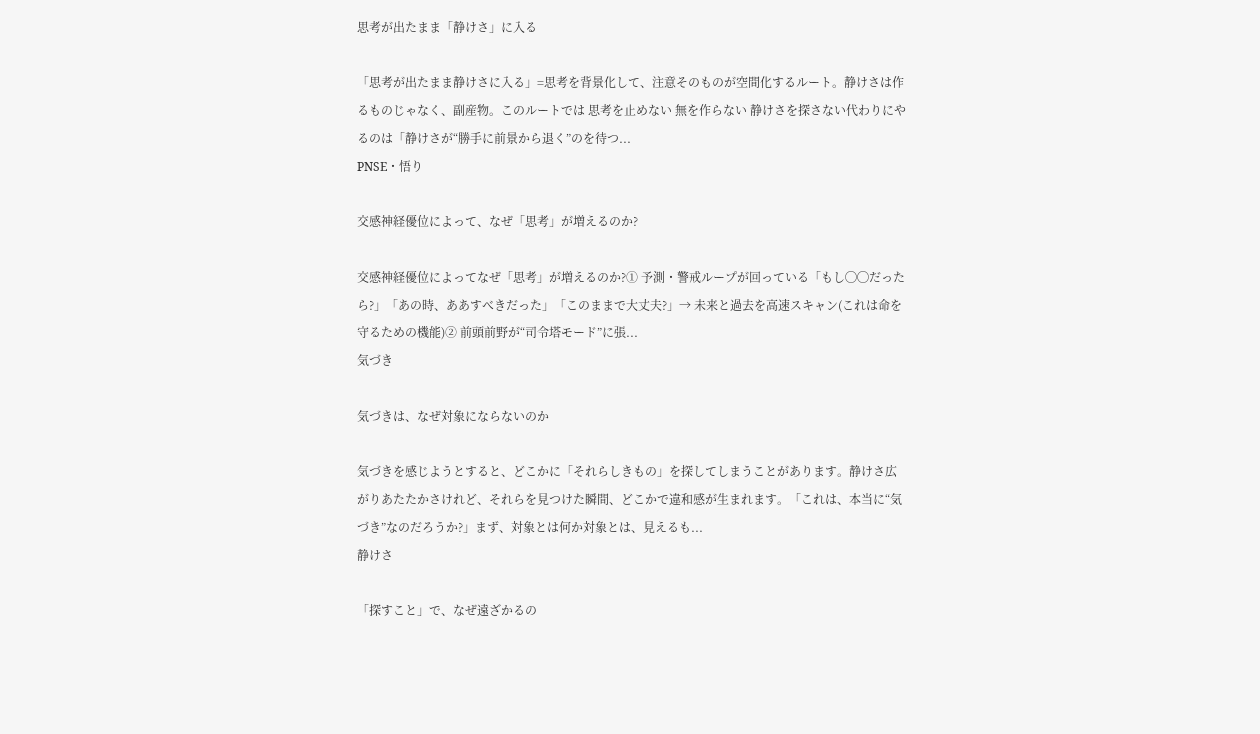思考が出たまま「静けさ」に入る

「思考が出たまま静けさに入る」=思考を背景化して、注意そのものが空間化するルート。静けさは作るものじゃなく、副産物。このルートでは 思考を止めない 無を作らない 静けさを探さない代わりにやるのは「静けさが“勝手に前景から退く”のを待つ...
PNSE・悟り

交感神経優位によって、なぜ「思考」が増えるのか?

交感神経優位によってなぜ「思考」が増えるのか?① 予測・警戒ループが回っている「もし◯◯だったら?」「あの時、ああすべきだった」「このままで大丈夫?」→ 未来と過去を高速スキャン(これは命を守るための機能)② 前頭前野が“司令塔モード”に張...
気づき

気づきは、なぜ対象にならないのか

気づきを感じようとすると、どこかに「それらしきもの」を探してしまうことがあります。静けさ広がりあたたかさけれど、それらを見つけた瞬間、どこかで違和感が生まれます。「これは、本当に“気づき”なのだろうか?」まず、対象とは何か対象とは、見えるも...
静けさ

「探すこと」で、なぜ遠ざかるの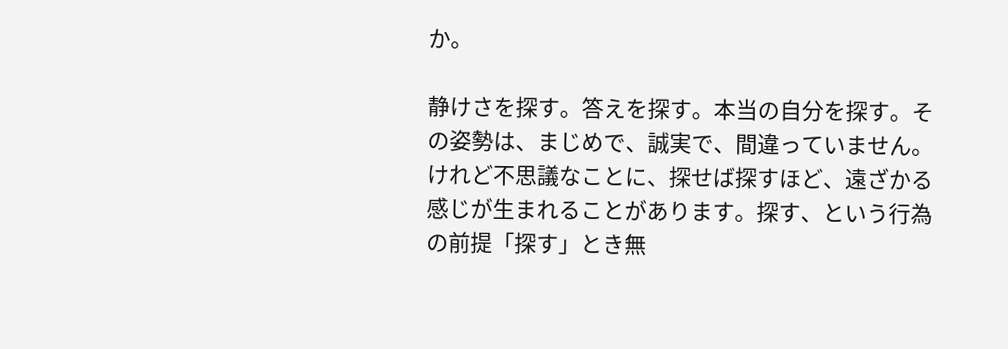か。

静けさを探す。答えを探す。本当の自分を探す。その姿勢は、まじめで、誠実で、間違っていません。けれど不思議なことに、探せば探すほど、遠ざかる感じが生まれることがあります。探す、という行為の前提「探す」とき無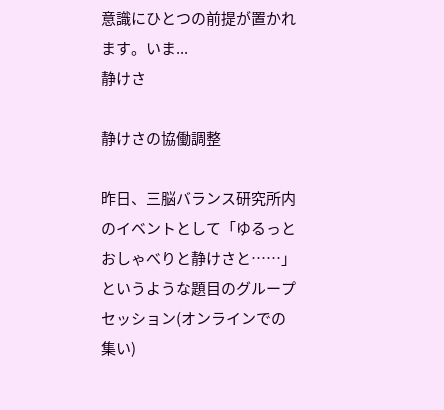意識にひとつの前提が置かれます。いま...
静けさ

静けさの協働調整

昨日、三脳バランス研究所内のイベントとして「ゆるっとおしゃべりと静けさと……」というような題目のグループセッション(オンラインでの集い)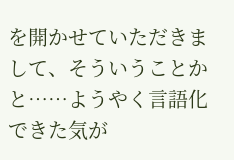を開かせていただきまして、そういうことかと……ようやく言語化できた気が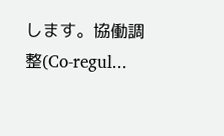します。協働調整(Co-regul...